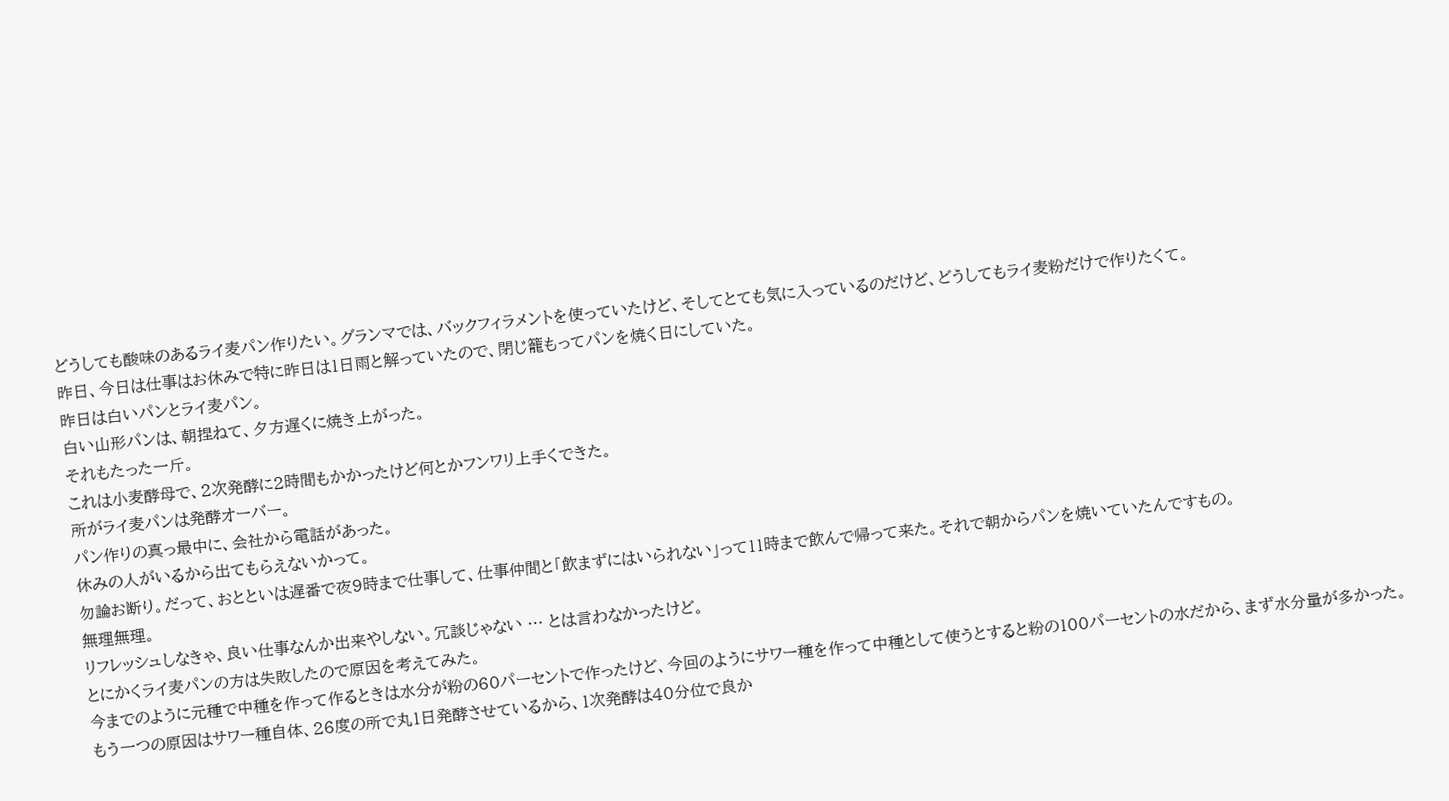どうしても酸味のあるライ麦パン作りたい。グランマでは、バックフィラメントを使っていたけど、そしてとても気に入っているのだけど、どうしてもライ麦粉だけで作りたくて。
昨日、今日は仕事はお休みで特に昨日は1日雨と解っていたので、閉じ籠もってパンを焼く日にしていた。
昨日は白いパンとライ麦パン。
白い山形パンは、朝捏ねて、夕方遅くに焼き上がった。
それもたった一斤。
これは小麦酵母で、2次発酵に2時間もかかったけど何とかフンワリ上手くできた。
所がライ麦パンは発酵オーバー。
パン作りの真っ最中に、会社から電話があった。
休みの人がいるから出てもらえないかって。
勿論お断り。だって、おとといは遅番で夜9時まで仕事して、仕事仲間と「飲まずにはいられない」って11時まで飲んで帰って来た。それで朝からパンを焼いていたんですもの。
無理無理。
リフレッシュしなきゃ、良い仕事なんか出来やしない。冗談じゃない … とは言わなかったけど。
とにかくライ麦パンの方は失敗したので原因を考えてみた。
今までのように元種で中種を作って作るときは水分が粉の60パーセントで作ったけど、今回のようにサワー種を作って中種として使うとすると粉の100パーセントの水だから、まず水分量が多かった。
もう一つの原因はサワー種自体、26度の所で丸1日発酵させているから、1次発酵は40分位で良か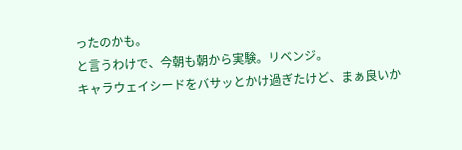ったのかも。
と言うわけで、今朝も朝から実験。リベンジ。
キャラウェイシードをバサッとかけ過ぎたけど、まぁ良いか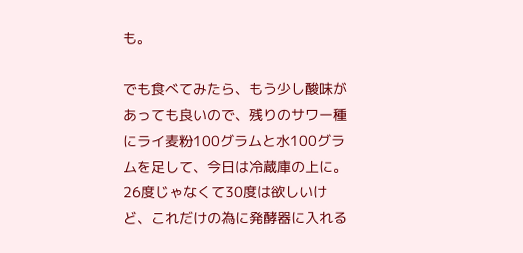も。

でも食べてみたら、もう少し酸味があっても良いので、残りのサワー種にライ麦粉100グラムと水100グラムを足して、今日は冷蔵庫の上に。26度じゃなくて30度は欲しいけど、これだけの為に発酵器に入れる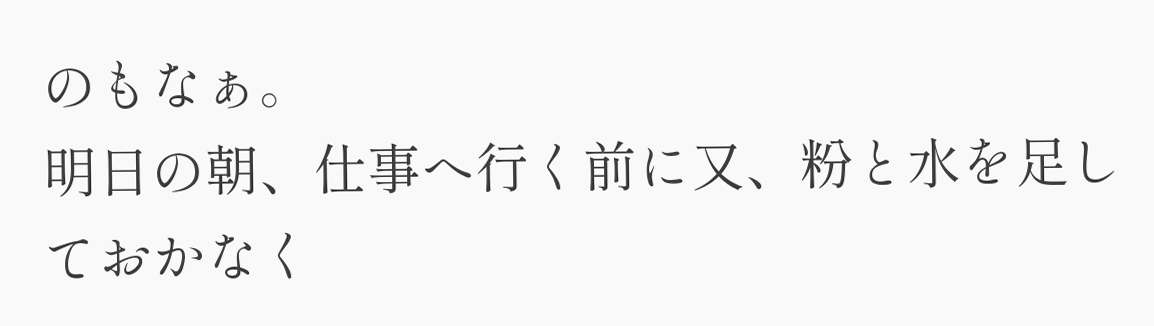のもなぁ。
明日の朝、仕事へ行く前に又、粉と水を足しておかなく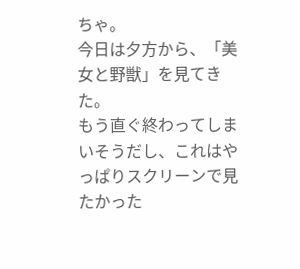ちゃ。
今日は夕方から、「美女と野獣」を見てきた。
もう直ぐ終わってしまいそうだし、これはやっぱりスクリーンで見たかった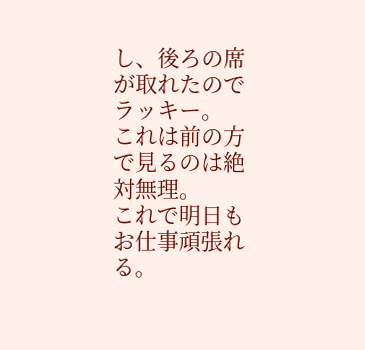し、後ろの席が取れたのでラッキー。
これは前の方で見るのは絶対無理。
これで明日もお仕事頑張れる。